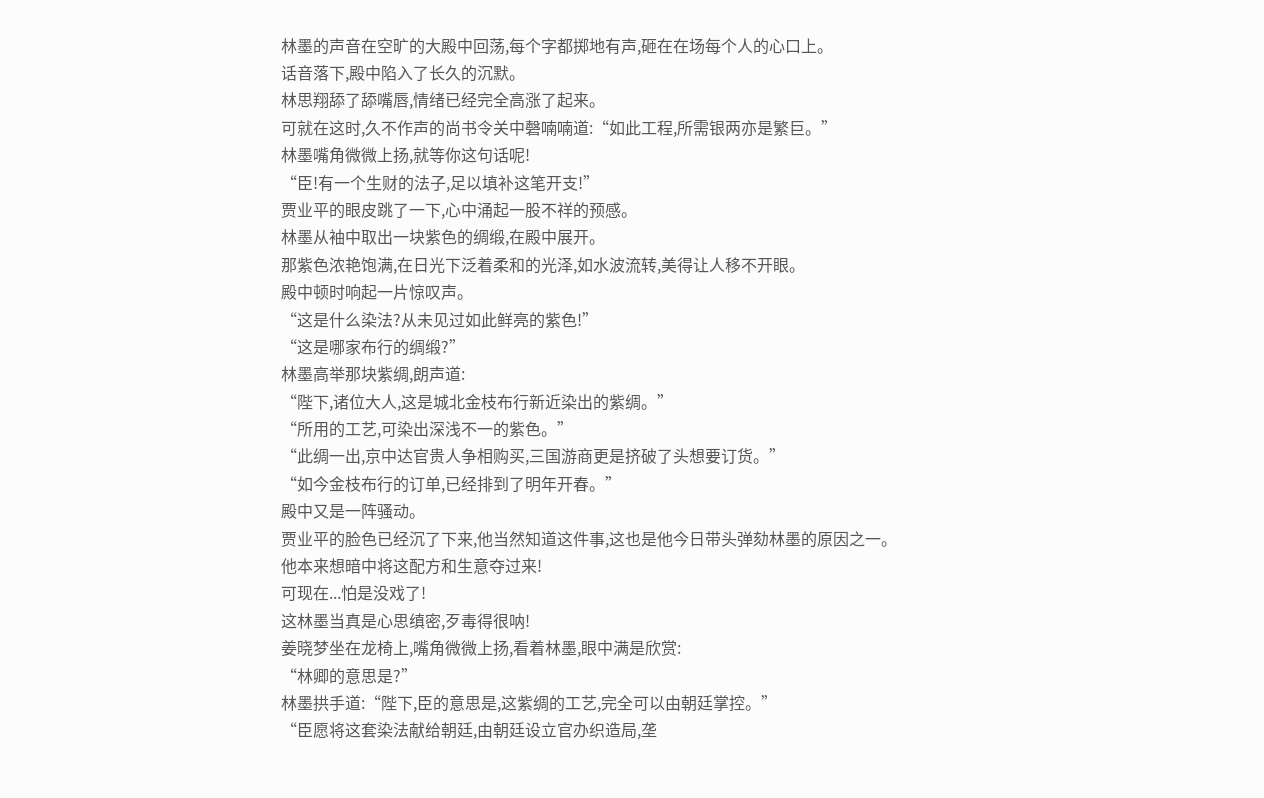林墨的声音在空旷的大殿中回荡,每个字都掷地有声,砸在在场每个人的心口上。
话音落下,殿中陷入了长久的沉默。
林思翔舔了舔嘴唇,情绪已经完全高涨了起来。
可就在这时,久不作声的尚书令关中磬喃喃道:“如此工程,所需银两亦是繁巨。”
林墨嘴角微微上扬,就等你这句话呢!
“臣!有一个生财的法子,足以填补这笔开支!”
贾业平的眼皮跳了一下,心中涌起一股不祥的预感。
林墨从袖中取出一块紫色的绸缎,在殿中展开。
那紫色浓艳饱满,在日光下泛着柔和的光泽,如水波流转,美得让人移不开眼。
殿中顿时响起一片惊叹声。
“这是什么染法?从未见过如此鲜亮的紫色!”
“这是哪家布行的绸缎?”
林墨高举那块紫绸,朗声道:
“陛下,诸位大人,这是城北金枝布行新近染出的紫绸。”
“所用的工艺,可染出深浅不一的紫色。”
“此绸一出,京中达官贵人争相购买,三国游商更是挤破了头想要订货。”
“如今金枝布行的订单,已经排到了明年开春。”
殿中又是一阵骚动。
贾业平的脸色已经沉了下来,他当然知道这件事,这也是他今日带头弹劾林墨的原因之一。
他本来想暗中将这配方和生意夺过来!
可现在...怕是没戏了!
这林墨当真是心思缜密,歹毒得很呐!
姜晓梦坐在龙椅上,嘴角微微上扬,看着林墨,眼中满是欣赏:
“林卿的意思是?”
林墨拱手道:“陛下,臣的意思是,这紫绸的工艺,完全可以由朝廷掌控。”
“臣愿将这套染法献给朝廷,由朝廷设立官办织造局,垄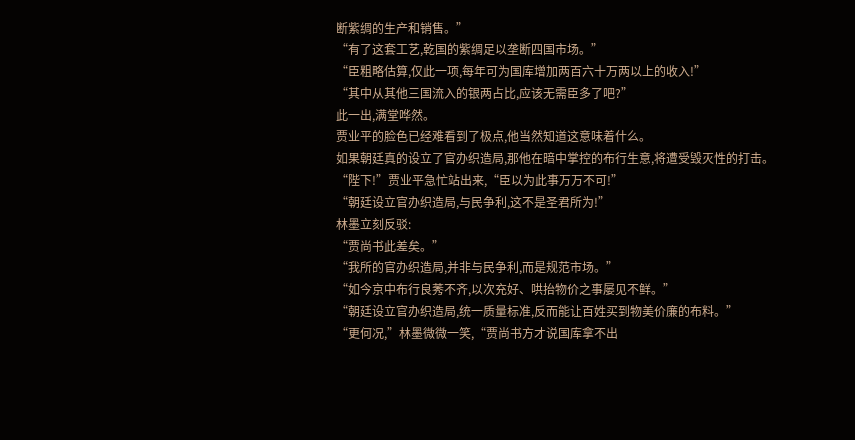断紫绸的生产和销售。”
“有了这套工艺,乾国的紫绸足以垄断四国市场。”
“臣粗略估算,仅此一项,每年可为国库增加两百六十万两以上的收入!”
“其中从其他三国流入的银两占比,应该无需臣多了吧?”
此一出,满堂哗然。
贾业平的脸色已经难看到了极点,他当然知道这意味着什么。
如果朝廷真的设立了官办织造局,那他在暗中掌控的布行生意,将遭受毁灭性的打击。
“陛下!”贾业平急忙站出来,“臣以为此事万万不可!”
“朝廷设立官办织造局,与民争利,这不是圣君所为!”
林墨立刻反驳:
“贾尚书此差矣。”
“我所的官办织造局,并非与民争利,而是规范市场。”
“如今京中布行良莠不齐,以次充好、哄抬物价之事屡见不鲜。”
“朝廷设立官办织造局,统一质量标准,反而能让百姓买到物美价廉的布料。”
“更何况,”林墨微微一笑,“贾尚书方才说国库拿不出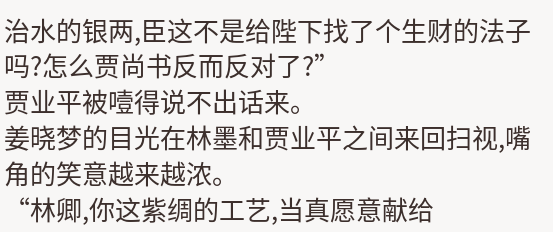治水的银两,臣这不是给陛下找了个生财的法子吗?怎么贾尚书反而反对了?”
贾业平被噎得说不出话来。
姜晓梦的目光在林墨和贾业平之间来回扫视,嘴角的笑意越来越浓。
“林卿,你这紫绸的工艺,当真愿意献给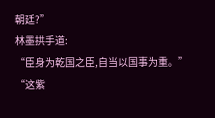朝廷?”
林墨拱手道:
“臣身为乾国之臣,自当以国事为重。”
“这紫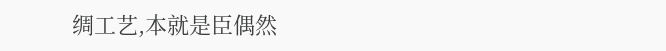绸工艺,本就是臣偶然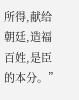所得,献给朝廷,造福百姓,是臣的本分。”